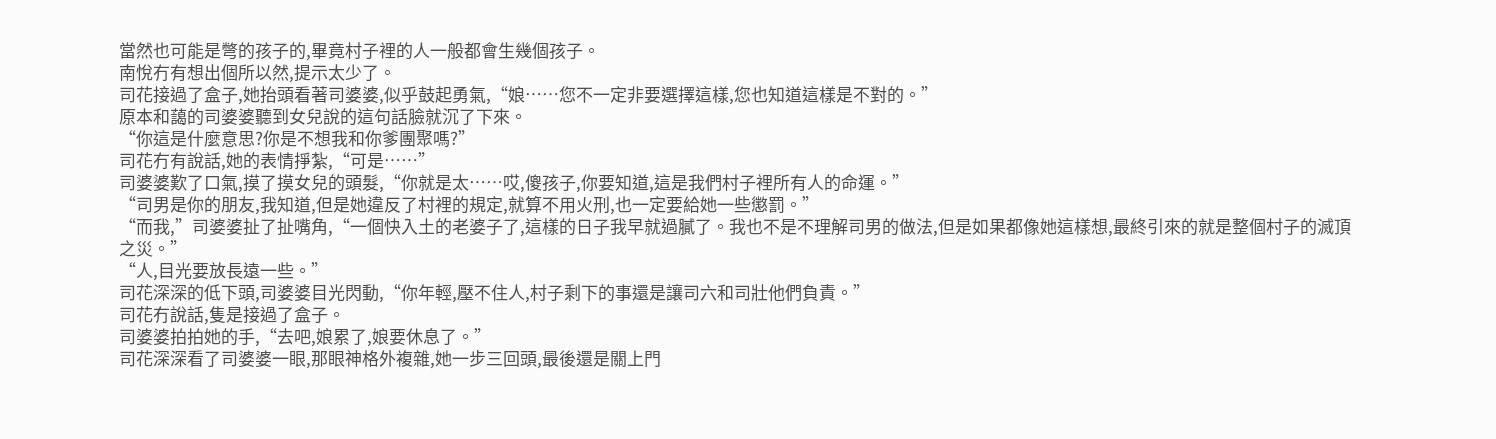當然也可能是彆的孩子的,畢竟村子裡的人一般都會生幾個孩子。
南悅冇有想出個所以然,提示太少了。
司花接過了盒子,她抬頭看著司婆婆,似乎鼓起勇氣,“娘……您不一定非要選擇這樣,您也知道這樣是不對的。”
原本和藹的司婆婆聽到女兒說的這句話臉就沉了下來。
“你這是什麼意思?你是不想我和你爹團聚嗎?”
司花冇有說話,她的表情掙紮,“可是……”
司婆婆歎了口氣,摸了摸女兒的頭髮,“你就是太……哎,傻孩子,你要知道,這是我們村子裡所有人的命運。”
“司男是你的朋友,我知道,但是她違反了村裡的規定,就算不用火刑,也一定要給她一些懲罰。”
“而我,”司婆婆扯了扯嘴角,“一個快入土的老婆子了,這樣的日子我早就過膩了。我也不是不理解司男的做法,但是如果都像她這樣想,最終引來的就是整個村子的滅頂之災。”
“人,目光要放長遠一些。”
司花深深的低下頭,司婆婆目光閃動,“你年輕,壓不住人,村子剩下的事還是讓司六和司壯他們負責。”
司花冇說話,隻是接過了盒子。
司婆婆拍拍她的手,“去吧,娘累了,娘要休息了。”
司花深深看了司婆婆一眼,那眼神格外複雜,她一步三回頭,最後還是關上門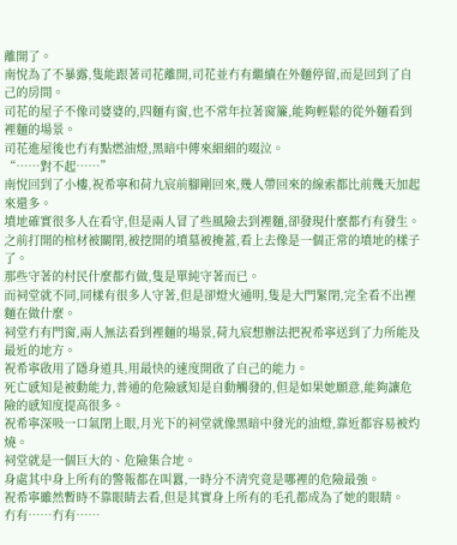離開了。
南悅為了不暴露,隻能跟著司花離開,司花並冇有繼續在外麵停留,而是回到了自己的房間。
司花的屋子不像司婆婆的,四麵有窗,也不常年拉著窗簾,能夠輕鬆的從外麵看到裡麵的場景。
司花進屋後也冇有點燃油燈,黑暗中傳來細細的啜泣。
“……對不起……”
南悅回到了小樓,祝希寧和荷九宸前腳剛回來,幾人帶回來的線索都比前幾天加起來還多。
墳地確實很多人在看守,但是兩人冒了些風險去到裡麵,卻發現什麼都冇有發生。
之前打開的棺材被關閉,被挖開的墳墓被掩蓋,看上去像是一個正常的墳地的樣子了。
那些守著的村民什麼都冇做,隻是單純守著而已。
而祠堂就不同,同樣有很多人守著,但是卻燈火通明,隻是大門緊閉,完全看不出裡麵在做什麼。
祠堂冇有門窗,兩人無法看到裡麵的場景,荷九宸想辦法把祝希寧送到了力所能及最近的地方。
祝希寧啟用了隱身道具,用最快的速度開啟了自己的能力。
死亡感知是被動能力,普通的危險感知是自動觸發的,但是如果她願意,能夠讓危險的感知度提高很多。
祝希寧深吸一口氣閉上眼,月光下的祠堂就像黑暗中發光的油燈,靠近都容易被灼燒。
祠堂就是一個巨大的、危險集合地。
身處其中身上所有的警報都在叫囂,一時分不清究竟是哪裡的危險最強。
祝希寧雖然暫時不靠眼睛去看,但是其實身上所有的毛孔都成為了她的眼睛。
冇有……冇有……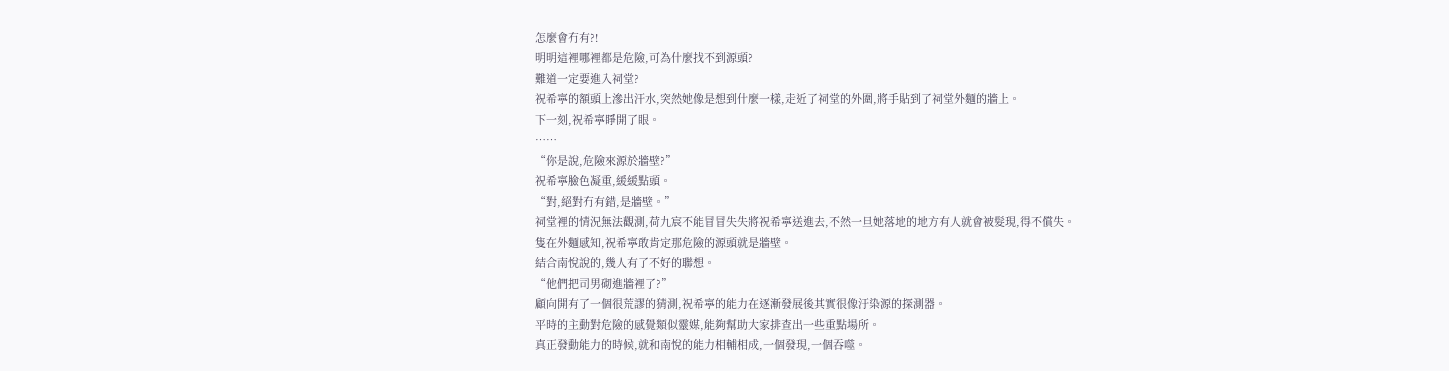怎麼會冇有?!
明明這裡哪裡都是危險,可為什麼找不到源頭?
難道一定要進入祠堂?
祝希寧的額頭上滲出汗水,突然她像是想到什麼一樣,走近了祠堂的外圍,將手貼到了祠堂外麵的牆上。
下一刻,祝希寧睜開了眼。
……
“你是說,危險來源於牆壁?”
祝希寧臉色凝重,緩緩點頭。
“對,絕對冇有錯,是牆壁。”
祠堂裡的情況無法觀測,荷九宸不能冒冒失失將祝希寧送進去,不然一旦她落地的地方有人就會被髮現,得不償失。
隻在外麵感知,祝希寧敢肯定那危險的源頭就是牆壁。
結合南悅說的,幾人有了不好的聯想。
“他們把司男砌進牆裡了?”
顧向開有了一個很荒謬的猜測,祝希寧的能力在逐漸發展後其實很像汙染源的探測器。
平時的主動對危險的感覺類似靈媒,能夠幫助大家排查出一些重點場所。
真正發動能力的時候,就和南悅的能力相輔相成,一個發現,一個吞噬。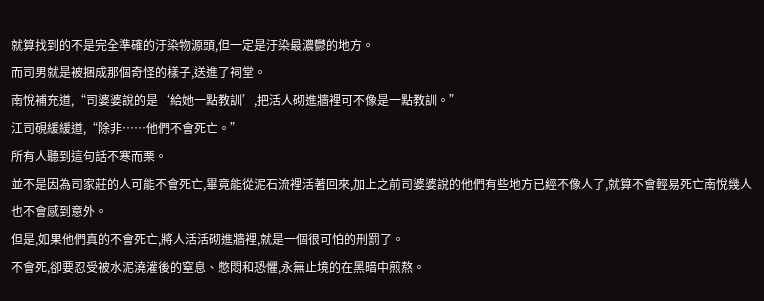就算找到的不是完全準確的汙染物源頭,但一定是汙染最濃鬱的地方。
而司男就是被捆成那個奇怪的樣子,送進了祠堂。
南悅補充道,“司婆婆說的是‘給她一點教訓’,把活人砌進牆裡可不像是一點教訓。”
江司硯緩緩道,“除非……他們不會死亡。”
所有人聽到這句話不寒而栗。
並不是因為司家莊的人可能不會死亡,畢竟能從泥石流裡活著回來,加上之前司婆婆說的他們有些地方已經不像人了,就算不會輕易死亡南悅幾人也不會感到意外。
但是,如果他們真的不會死亡,將人活活砌進牆裡,就是一個很可怕的刑罰了。
不會死,卻要忍受被水泥澆灌後的窒息、憋悶和恐懼,永無止境的在黑暗中煎熬。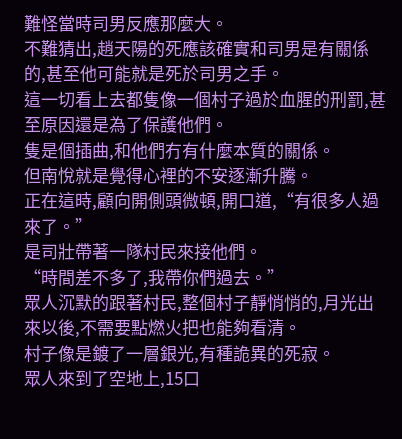難怪當時司男反應那麼大。
不難猜出,趙天陽的死應該確實和司男是有關係的,甚至他可能就是死於司男之手。
這一切看上去都隻像一個村子過於血腥的刑罰,甚至原因還是為了保護他們。
隻是個插曲,和他們冇有什麼本質的關係。
但南悅就是覺得心裡的不安逐漸升騰。
正在這時,顧向開側頭微頓,開口道,“有很多人過來了。”
是司壯帶著一隊村民來接他們。
“時間差不多了,我帶你們過去。”
眾人沉默的跟著村民,整個村子靜悄悄的,月光出來以後,不需要點燃火把也能夠看清。
村子像是鍍了一層銀光,有種詭異的死寂。
眾人來到了空地上,15口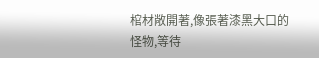棺材敞開著,像張著漆黑大口的怪物,等待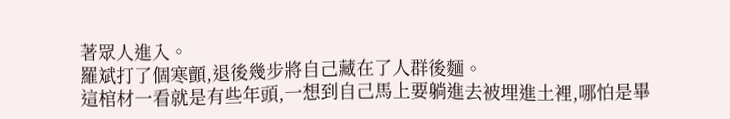著眾人進入。
羅斌打了個寒顫,退後幾步將自己藏在了人群後麵。
這棺材一看就是有些年頭,一想到自己馬上要躺進去被埋進土裡,哪怕是畢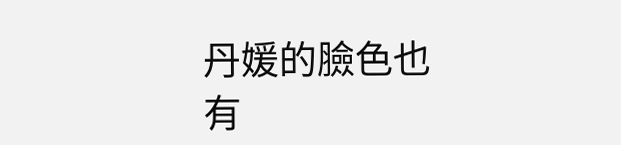丹媛的臉色也有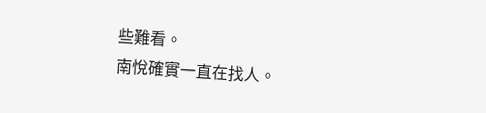些難看。
南悅確實一直在找人。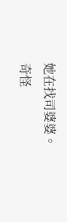她在找司婆婆。
奇怪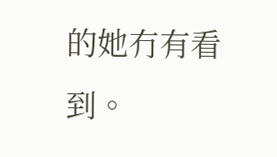的她冇有看到。